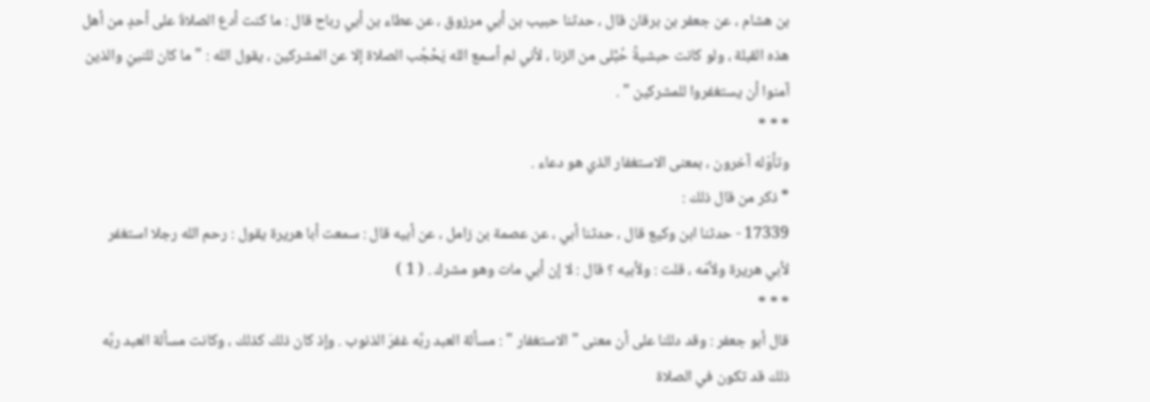بن هشام ، عن جعفر بن برقان قال ، حدثنا حبيب بن أبي مرزوق ، عن عطاء بن أبي رباح قال : ما كنت أدع الصلاةَ على أحدٍ من أهل هذه القبلة ، ولو كانت حبشيةً حُبْلى من الزنا ، لأني لم أسمع الله يَحْجُب الصلاة إلا عن المشركين ، يقول الله : " ما كان للنبيّ والذين آمنوا أن يستغفروا للمشركين " .
* * *
وتأوّله آخرون ، بمعنى الاستغفار الذي هو دعاء .
* ذكر من قال ذلك :
17339 - حدثنا ابن وكيع قال ، حدثنا أبي ، عن عصمة بن زامل ، عن أبيه قال : سمعت أبا هريرة يقول : رحم الله رجلا استغفر لأبي هريرة ولأمّه ، قلت : ولأبيه ؟ قال : لا إن أبي مات وهو مشرك . ( 1 )
* * *
قال أبو جعفر : وقد دللنا على أن معنى " الاستغفار " : مسألة العبد ربَّه غفرَ الذنوب . وإذ كان ذلك كذلك ، وكانت مسألة العبد ربَّه ذلك قد تكون في الصلاة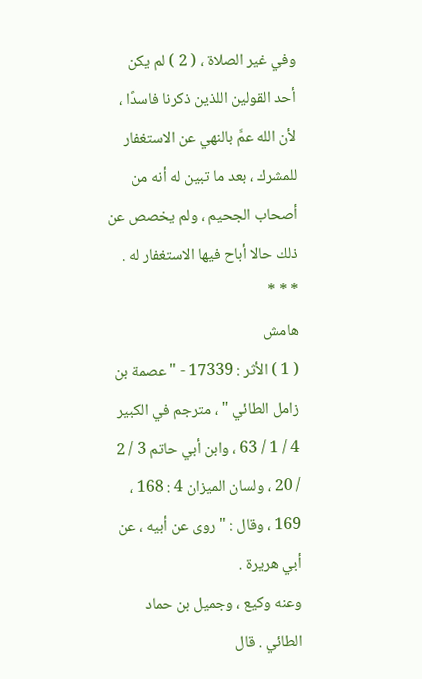وفي غير الصلاة ، ( 2 ) لم يكن أحد القولين اللذين ذكرنا فاسدًا ، لأن الله عمَّ بالنهي عن الاستغفار للمشرك ، بعد ما تبين له أنه من أصحاب الجحيم ، ولم يخصص عن ذلك حالا أباح فيها الاستغفار له .
* * *
هامش
( 1 ) الأثر : 17339 - " عصمة بن زامل الطائي " ، مترجم في الكبير 4 / 1 / 63 ، وابن أبي حاتم 3 / 2 / 20 ، ولسان الميزان 4 : 168 ، 169 ، وقال : " روى عن أبيه ، عن أبي هريرة .
وعنه وكيع ، وجميل بن حماد الطائي . قال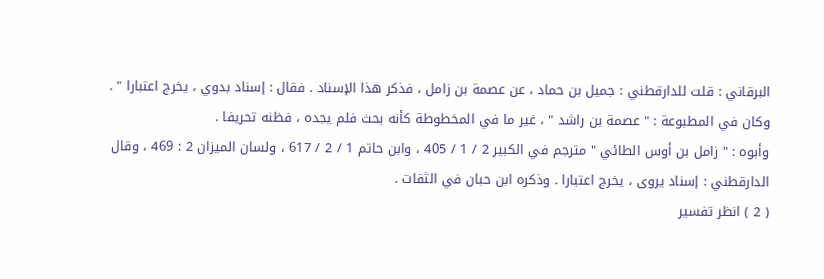البرقاني : قلت للدارقطني : جميل بن حماد ، عن عصمة بن زامل ، فذكر هذا الإسناد . فقال : إسناد بدوي ، يخرج اعتبارا " .
وكان في المطبوعة : " عصمة بن راشد " ، غير ما في المخطوطة كأنه بحث فلم يجده ، فظنه تحريفا .
وأبوه : " زامل بن أوس الطائي " مترجم في الكبير 2 / 1 / 405 ، وابن حاتم 1 / 2 / 617 ، ولسان الميزان 2 : 469 ، وقال الدارقطني : إسناد يروى ، يخرج اعتبارا . وذكره ابن حبان في الثقات .
( 2 ) انظر تفسير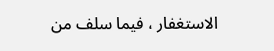الاستغفار ، فيما سلف من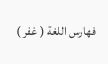فهارس اللغة ( غفر )